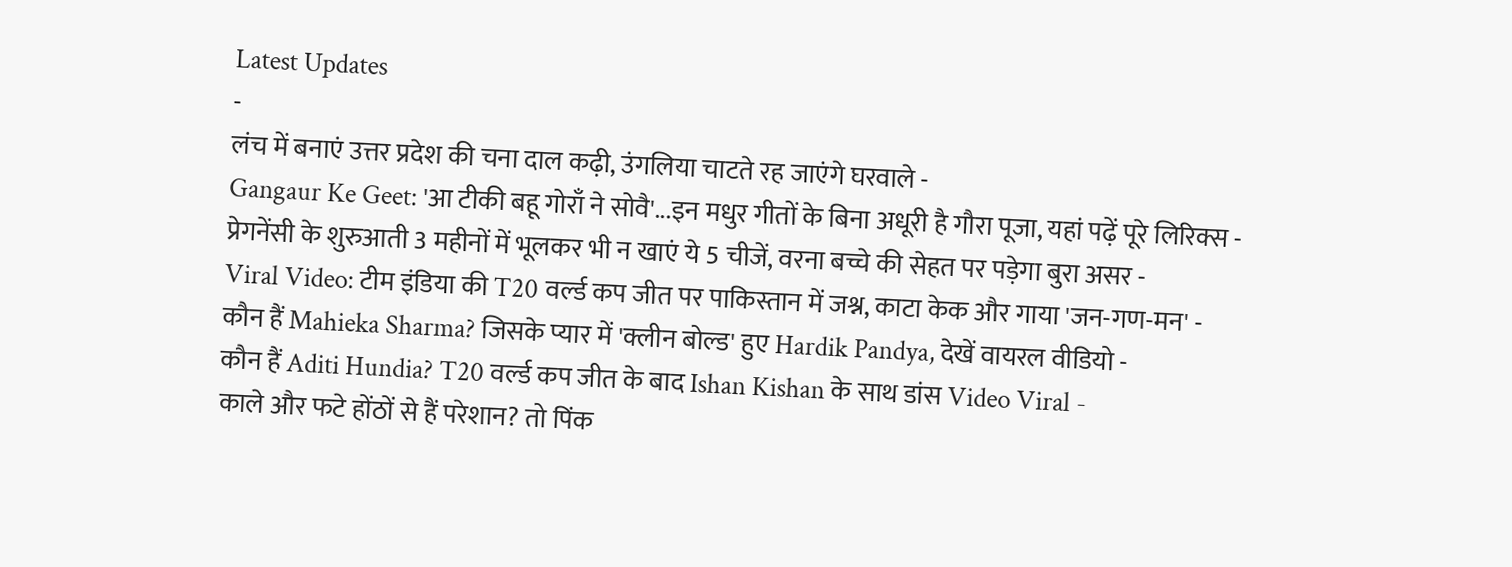Latest Updates
-
लंच में बनाएं उत्तर प्रदेश की चना दाल कढ़ी, उंगलिया चाटते रह जाएंगे घरवाले -
Gangaur Ke Geet: 'आ टीकी बहू गोराँ ने सोवै'...इन मधुर गीतों के बिना अधूरी है गौरा पूजा, यहां पढ़ें पूरे लिरिक्स -
प्रेगनेंसी के शुरुआती 3 महीनों में भूलकर भी न खाएं ये 5 चीजें, वरना बच्चे की सेहत पर पड़ेगा बुरा असर -
Viral Video: टीम इंडिया की T20 वर्ल्ड कप जीत पर पाकिस्तान में जश्न, काटा केक और गाया 'जन-गण-मन' -
कौन हैं Mahieka Sharma? जिसके प्यार में 'क्लीन बोल्ड' हुए Hardik Pandya, देखें वायरल वीडियो -
कौन हैं Aditi Hundia? T20 वर्ल्ड कप जीत के बाद Ishan Kishan के साथ डांस Video Viral -
काले और फटे होंठों से हैं परेशान? तो पिंक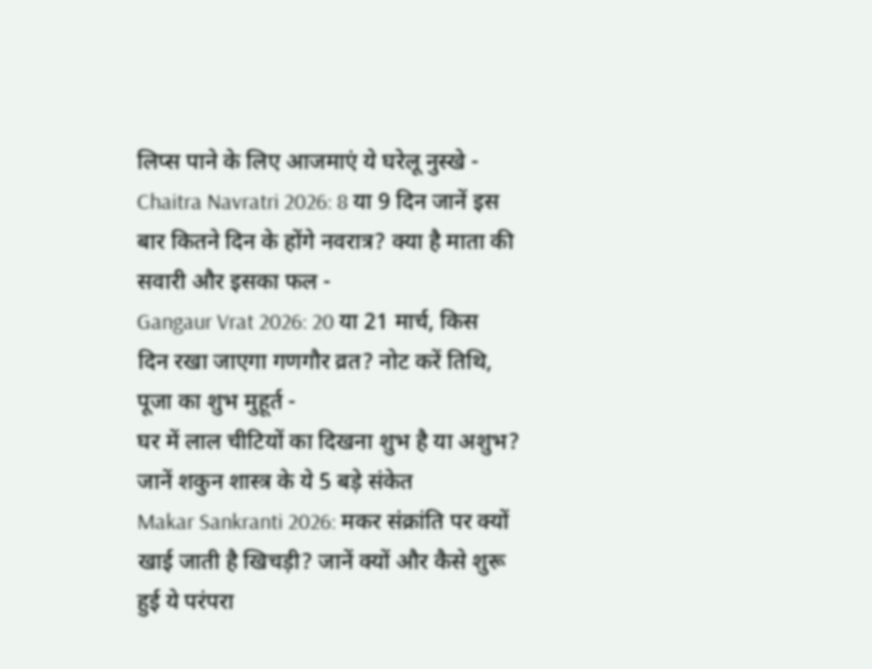लिप्स पाने के लिए आजमाएं ये घरेलू नुस्खे -
Chaitra Navratri 2026: 8 या 9 दिन जानें इस बार कितने दिन के होंगे नवरात्र? क्या है माता की सवारी और इसका फल -
Gangaur Vrat 2026: 20 या 21 मार्च, किस दिन रखा जाएगा गणगौर व्रत? नोट करें तिथि, पूजा का शुभ मुहूर्त -
घर में लाल चीटियों का दिखना शुभ है या अशुभ? जानें शकुन शास्त्र के ये 5 बड़े संकेत
Makar Sankranti 2026: मकर संक्रांति पर क्यों खाई जाती है खिचड़ी? जानें क्यों और कैसे शुरू हुई ये परंपरा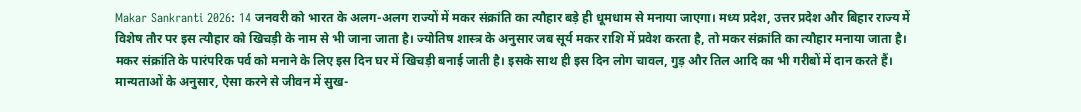Makar Sankranti 2026: 14 जनवरी को भारत के अलग-अलग राज्यों में मकर संक्रांति का त्यौहार बड़े ही धूमधाम से मनाया जाएगा। मध्य प्रदेश, उत्तर प्रदेश और बिहार राज्य में विशेष तौर पर इस त्यौहार को खिचड़ी के नाम से भी जाना जाता है। ज्योतिष शास्त्र के अनुसार जब सूर्य मकर राशि में प्रवेश करता है, तो मकर संक्रांति का त्यौहार मनाया जाता है। मकर संक्रांति के पारंपरिक पर्व को मनाने के लिए इस दिन घर में खिचड़ी बनाई जाती है। इसके साथ ही इस दिन लोग चावल, गुड़ और तिल आदि का भी गरीबों में दान करते हैं। मान्यताओं के अनुसार, ऐसा करने से जीवन में सुख-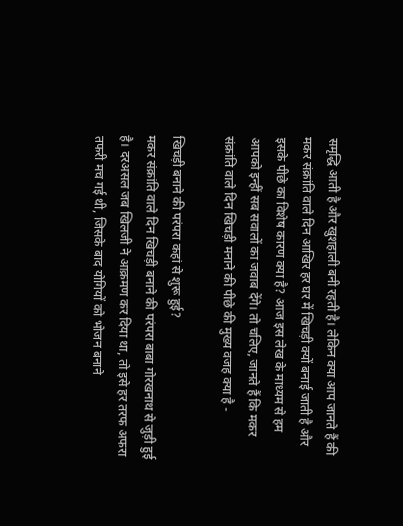समृद्धि आती है और खुशहाली बनी रहती है। लेकिन क्या आप जानते हैं की मकर संक्रांति वाले दिन आखिर हर घर में खिचड़ी क्यों बनाई जाती है और इसके पीछे का विशेष कारण क्या है? आज इस लेख के माध्यम से हम आपको इन्हीं सब सवालों का जवाब देंगे। तो चलिए, जानते हैं कि मकर संक्रांति वाले दिन खिचड़ी मनाने की पीछे की मुख्य वजह क्या है -

खिचड़ी बनाने की परंपरा कहां से शुरू हुई?
मकर संक्रांति वाले दिन खिचड़ी बनाने की परंपरा बाबा गोरखनाथ से जुड़ी हुई है। दरअसल जब खिलजी ने आक्रमण कर दिया था, तो इसे हर तरफ अफरा तफरी मच गई थी, जिसके बाद योगियों को भोजन बनाने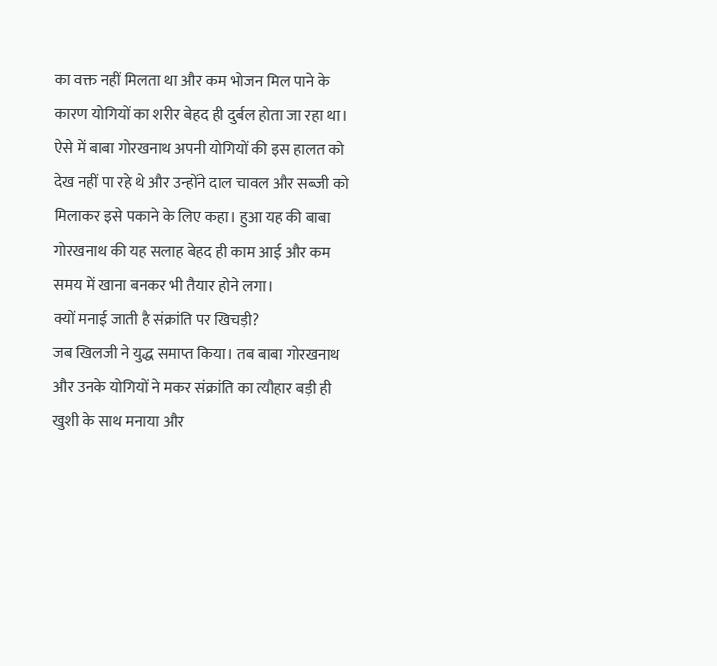का वक्त नहीं मिलता था और कम भोजन मिल पाने के कारण योगियों का शरीर बेहद ही दुर्बल होता जा रहा था। ऐसे में बाबा गोरखनाथ अपनी योगियों की इस हालत को देख नहीं पा रहे थे और उन्होंने दाल चावल और सब्जी को मिलाकर इसे पकाने के लिए कहा। हुआ यह की बाबा गोरखनाथ की यह सलाह बेहद ही काम आई और कम समय में खाना बनकर भी तैयार होने लगा।
क्यों मनाई जाती है संक्रांति पर खिचड़ी?
जब खिलजी ने युद्ध समाप्त किया। तब बाबा गोरखनाथ और उनके योगियों ने मकर संक्रांति का त्यौहार बड़ी ही खुशी के साथ मनाया और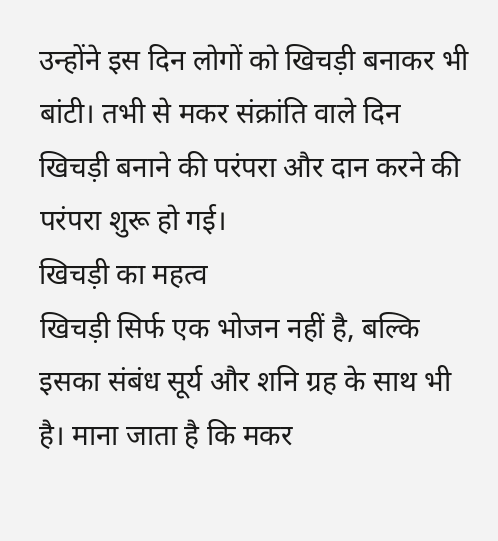उन्होंने इस दिन लोगों को खिचड़ी बनाकर भी बांटी। तभी से मकर संक्रांति वाले दिन खिचड़ी बनाने की परंपरा और दान करने की परंपरा शुरू हो गई।
खिचड़ी का महत्व
खिचड़ी सिर्फ एक भोजन नहीं है, बल्कि इसका संबंध सूर्य और शनि ग्रह के साथ भी है। माना जाता है कि मकर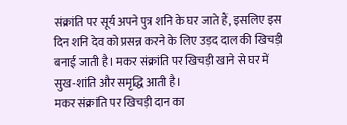संक्रांति पर सूर्य अपने पुत्र शनि के घर जाते हैं, इसलिए इस दिन शनि देव को प्रसन्न करने के लिए उड़द दाल की खिचड़ी बनाई जाती है। मकर संक्रांति पर खिचड़ी खाने से घर में सुख-शांति और समृद्धि आती है।
मकर संक्रांति पर खिचड़ी दान का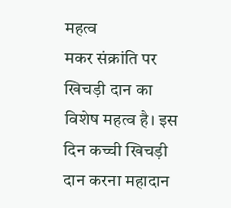महत्व
मकर संक्रांति पर खिचड़ी दान का विशेष महत्व है। इस दिन कच्ची खिचड़ी दान करना महादान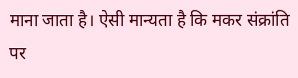माना जाता है। ऐसी मान्यता है कि मकर संक्रांति पर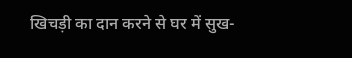खिचड़ी का दान करने से घर में सुख-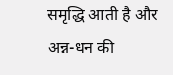समृद्धि आती है और अन्न-धन की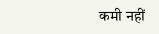कमी नहीं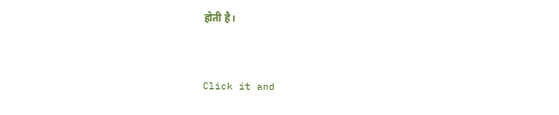होती है।



Click it and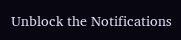Unblock the Notifications